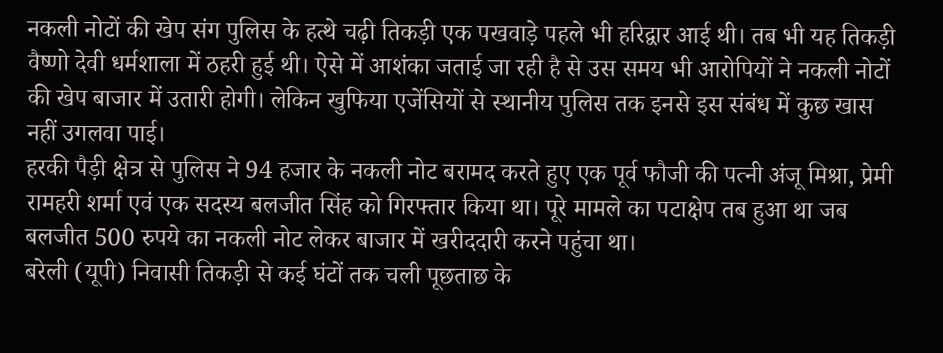नकली नोटों की खेप संग पुलिस के हत्थे चढ़ी तिकड़ी एक पखवाड़े पहले भी हरिद्वार आई थी। तब भी यह तिकड़ी वैष्णो देवी धर्मशाला में ठहरी हुई थी। ऐसे में आशंका जताई जा रही है से उस समय भी आरोपियों ने नकली नोटों की खेप बाजार में उतारी होगी। लेकिन खुफिया एजेंसियों से स्थानीय पुलिस तक इनसे इस संबंध में कुछ खास नहीं उगलवा पाई।
हरकी पैड़ी क्षेत्र से पुलिस ने 94 हजार के नकली नोट बरामद करते हुए एक पूर्व फौजी की पत्नी अंजू मिश्रा, प्रेमी रामहरी शर्मा एवं एक सदस्य बलजीत सिंह को गिरफ्तार किया था। पूरे मामले का पटाक्षेप तब हुआ था जब बलजीत 500 रुपये का नकली नोट लेकर बाजार में खरीददारी करने पहुंचा था।
बरेली (यूपी) निवासी तिकड़ी से कई घंटों तक चली पूछताछ के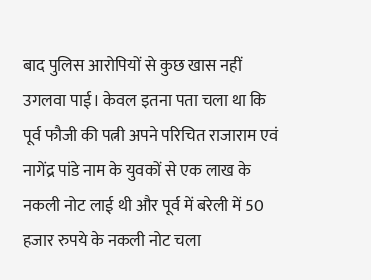बाद पुलिस आरोपियों से कुछ खास नहीं उगलवा पाई। केवल इतना पता चला था कि पूर्व फौजी की पत्नी अपने परिचित राजाराम एवं नागेंद्र पांडे नाम के युवकों से एक लाख के नकली नोट लाई थी और पूर्व में बरेली में 50 हजार रुपये के नकली नोट चला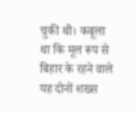चुकी थी। कबूला था कि मूल रूप से बिहार के रहने वाले यह दोनों शख्स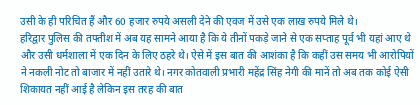उसी के ही परिचित हैं और 60 हजार रुपये असली देने की एवज में उसे एक लाख रुपये मिले थे।
हरिद्वार पुलिस की तफ्तीश में अब यह सामने आया है कि ये तीनों पकड़े जाने से एक सप्ताह पूर्व भी यहां आए थे और उसी धर्मशाला में एक दिन के लिए ठहरे थे। ऐसे में इस बात की आशंका है कि कहीं उस समय भी आरोपियों ने नकली नोट तो बाजार में नहीं उतारे थे। नगर कोतवाली प्रभारी महेंद्र सिंह नेगी की मानें तो अब तक कोई ऐसी शिकायत नहीं आई है लेकिन इस तरह की बात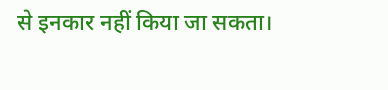से इनकार नहीं किया जा सकता।